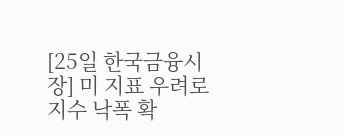[25일 한국금융시장] 미 지표 우려로 지수 낙폭 확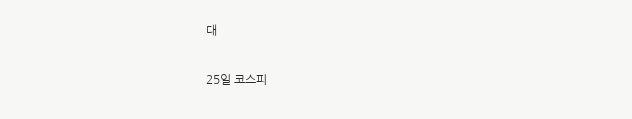대

25일 코스피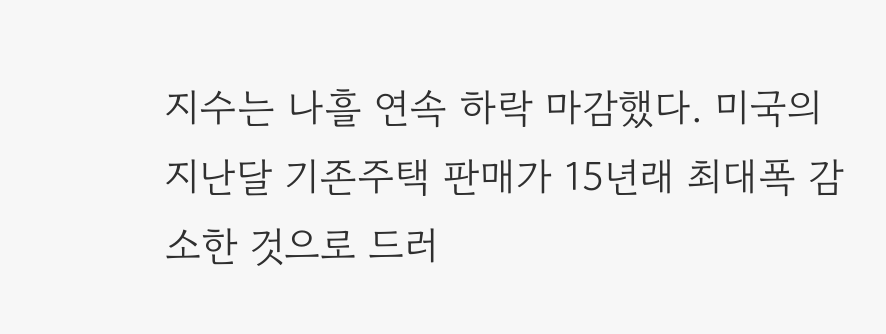지수는 나흘 연속 하락 마감했다. 미국의 지난달 기존주택 판매가 15년래 최대폭 감소한 것으로 드러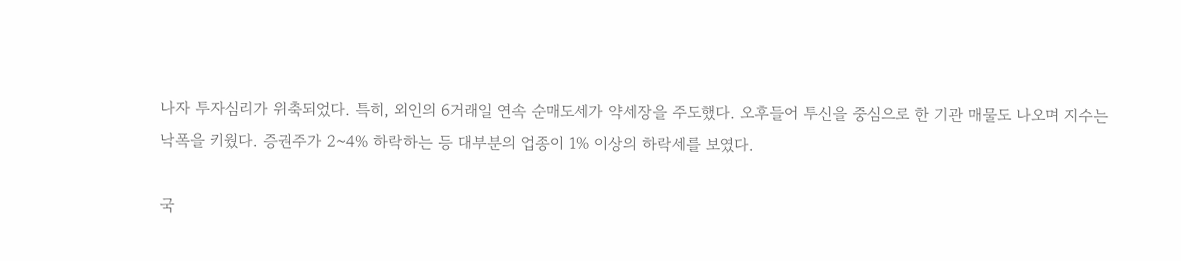나자 투자심리가 위축되었다. 특히, 외인의 6거래일 연속 순매도세가 약세장을 주도했다. 오후들어 투신을 중심으로 한 기관 매물도 나오며 지수는 낙폭을 키웠다. 증권주가 2~4% 하락하는 등 대부분의 업종이 1% 이상의 하락세를 보였다.

국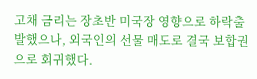고채 금리는 장초반 미국장 영향으로 하락출발했으나, 외국인의 선물 매도로 결국 보합권으로 회귀했다.